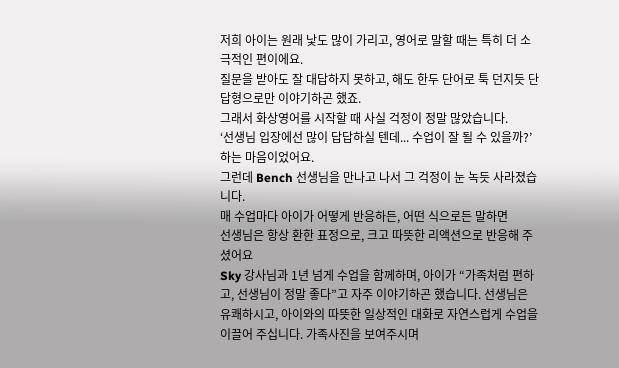저희 아이는 원래 낯도 많이 가리고, 영어로 말할 때는 특히 더 소극적인 편이에요.
질문을 받아도 잘 대답하지 못하고, 해도 한두 단어로 툭 던지듯 단답형으로만 이야기하곤 했죠.
그래서 화상영어를 시작할 때 사실 걱정이 정말 많았습니다.
‘선생님 입장에선 많이 답답하실 텐데... 수업이 잘 될 수 있을까?’ 하는 마음이었어요.
그런데 Bench 선생님을 만나고 나서 그 걱정이 눈 녹듯 사라졌습니다.
매 수업마다 아이가 어떻게 반응하든, 어떤 식으로든 말하면
선생님은 항상 환한 표정으로, 크고 따뜻한 리액션으로 반응해 주셨어요
Sky 강사님과 1년 넘게 수업을 함께하며, 아이가 “가족처럼 편하고, 선생님이 정말 좋다”고 자주 이야기하곤 했습니다. 선생님은 유쾌하시고, 아이와의 따뜻한 일상적인 대화로 자연스럽게 수업을 이끌어 주십니다. 가족사진을 보여주시며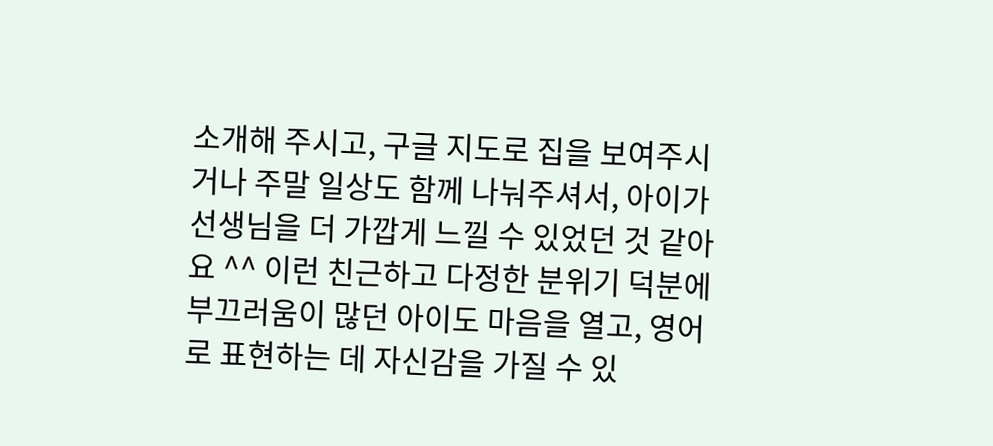소개해 주시고, 구글 지도로 집을 보여주시거나 주말 일상도 함께 나눠주셔서, 아이가 선생님을 더 가깝게 느낄 수 있었던 것 같아요 ^^ 이런 친근하고 다정한 분위기 덕분에 부끄러움이 많던 아이도 마음을 열고, 영어로 표현하는 데 자신감을 가질 수 있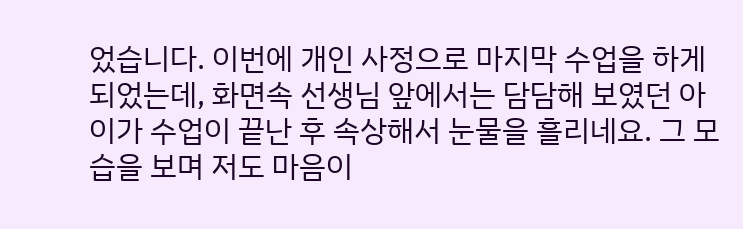었습니다. 이번에 개인 사정으로 마지막 수업을 하게 되었는데, 화면속 선생님 앞에서는 담담해 보였던 아이가 수업이 끝난 후 속상해서 눈물을 흘리네요. 그 모습을 보며 저도 마음이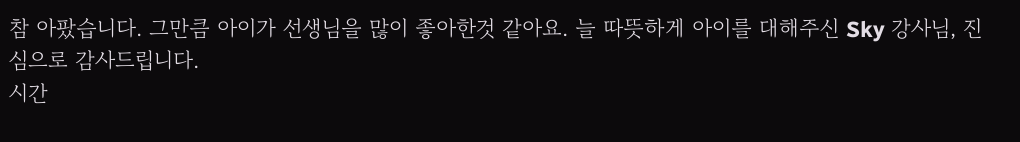참 아팠습니다. 그만큼 아이가 선생님을 많이 좋아한것 같아요. 늘 따뜻하게 아이를 대해주신 Sky 강사님, 진심으로 감사드립니다.
시간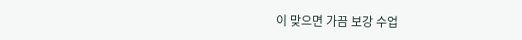이 맞으면 가끔 보강 수업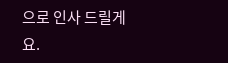으로 인사 드릴게요.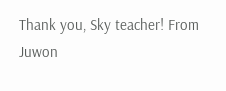Thank you, Sky teacher! From Juwon